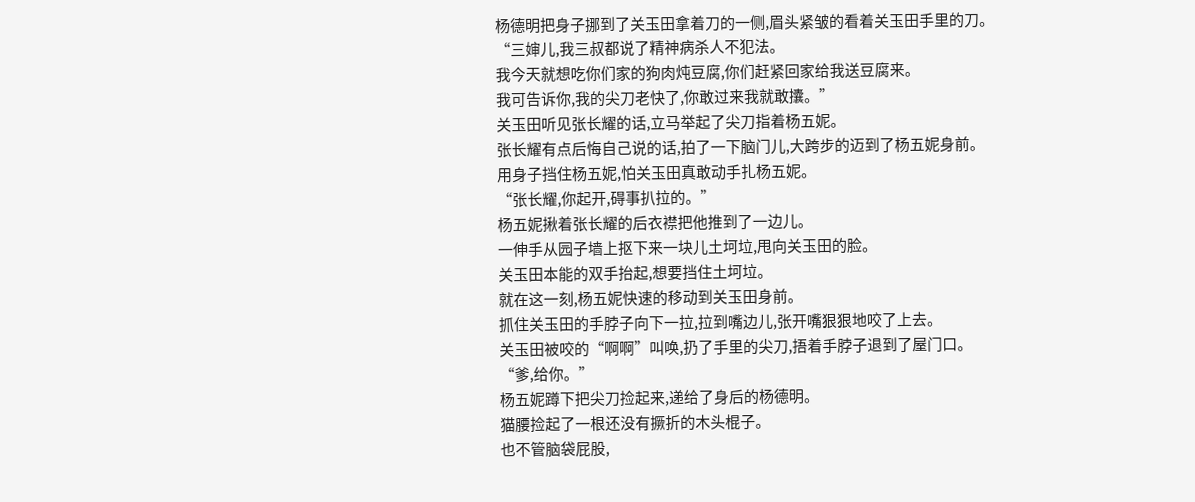杨德明把身子挪到了关玉田拿着刀的一侧,眉头紧皱的看着关玉田手里的刀。
“三婶儿,我三叔都说了精神病杀人不犯法。
我今天就想吃你们家的狗肉炖豆腐,你们赶紧回家给我送豆腐来。
我可告诉你,我的尖刀老快了,你敢过来我就敢攮。”
关玉田听见张长耀的话,立马举起了尖刀指着杨五妮。
张长耀有点后悔自己说的话,拍了一下脑门儿,大跨步的迈到了杨五妮身前。
用身子挡住杨五妮,怕关玉田真敢动手扎杨五妮。
“张长耀,你起开,碍事扒拉的。”
杨五妮揪着张长耀的后衣襟把他推到了一边儿。
一伸手从园子墙上抠下来一块儿土坷垃,甩向关玉田的脸。
关玉田本能的双手抬起,想要挡住土坷垃。
就在这一刻,杨五妮快速的移动到关玉田身前。
抓住关玉田的手脖子向下一拉,拉到嘴边儿,张开嘴狠狠地咬了上去。
关玉田被咬的“啊啊”叫唤,扔了手里的尖刀,捂着手脖子退到了屋门口。
“爹,给你。”
杨五妮蹲下把尖刀捡起来,递给了身后的杨德明。
猫腰捡起了一根还没有撅折的木头棍子。
也不管脑袋屁股,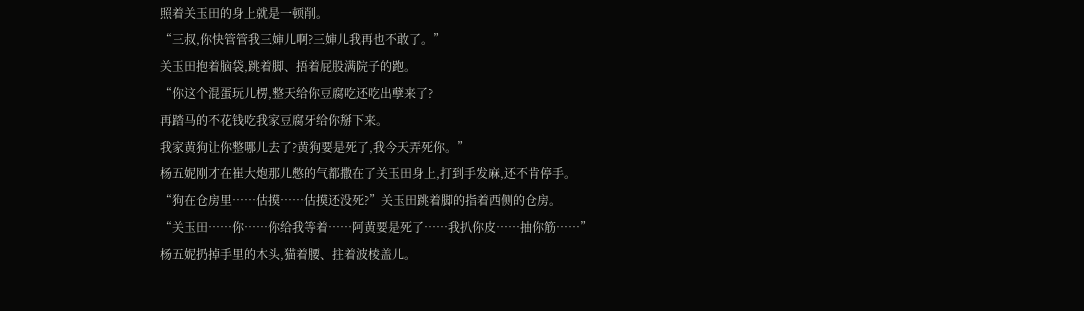照着关玉田的身上就是一顿削。
“三叔,你快管管我三婶儿啊?三婶儿我再也不敢了。”
关玉田抱着脑袋,跳着脚、捂着屁股满院子的跑。
“你这个混蛋玩儿楞,整天给你豆腐吃还吃出孽来了?
再踏马的不花钱吃我家豆腐牙给你掰下来。
我家黄狗让你整哪儿去了?黄狗要是死了,我今天弄死你。”
杨五妮刚才在崔大炮那儿憋的气都撒在了关玉田身上,打到手发麻,还不肯停手。
“狗在仓房里……估摸……估摸还没死?”关玉田跳着脚的指着西侧的仓房。
“关玉田……你……你给我等着……阿黄要是死了……我扒你皮……抽你筋……”
杨五妮扔掉手里的木头,猫着腰、拄着波棱盖儿。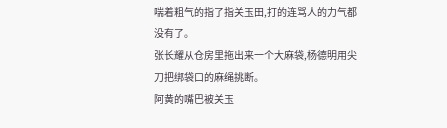喘着粗气的指了指关玉田,打的连骂人的力气都没有了。
张长耀从仓房里拖出来一个大麻袋,杨德明用尖刀把绑袋口的麻绳挑断。
阿黄的嘴巴被关玉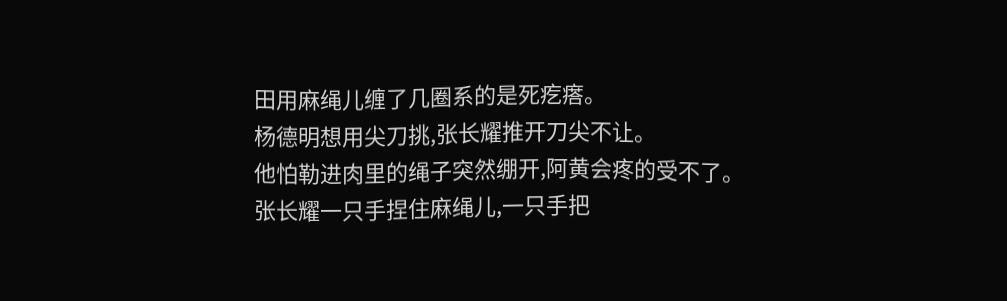田用麻绳儿缠了几圈系的是死疙瘩。
杨德明想用尖刀挑,张长耀推开刀尖不让。
他怕勒进肉里的绳子突然绷开,阿黄会疼的受不了。
张长耀一只手捏住麻绳儿,一只手把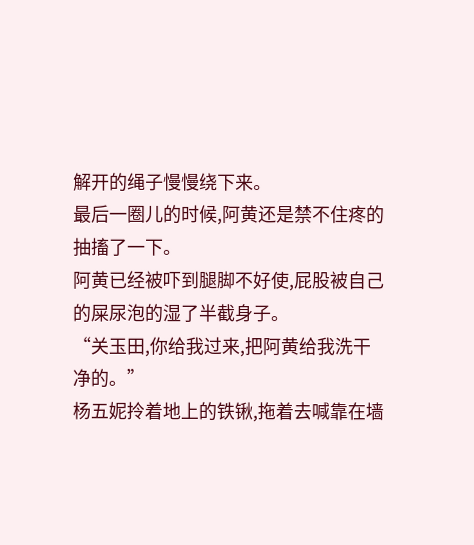解开的绳子慢慢绕下来。
最后一圈儿的时候,阿黄还是禁不住疼的抽搐了一下。
阿黄已经被吓到腿脚不好使,屁股被自己的屎尿泡的湿了半截身子。
“关玉田,你给我过来,把阿黄给我洗干净的。”
杨五妮拎着地上的铁锹,拖着去喊靠在墙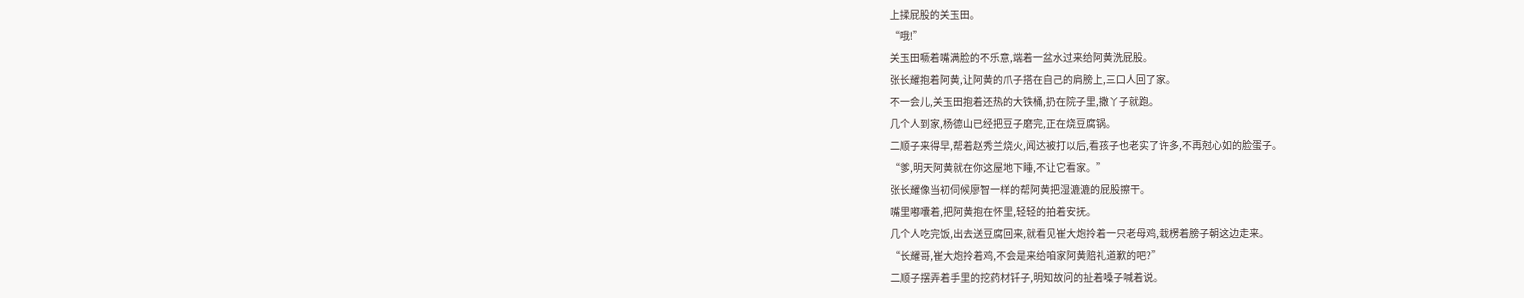上揉屁股的关玉田。
“哦!”
关玉田噘着嘴满脸的不乐意,端着一盆水过来给阿黄洗屁股。
张长耀抱着阿黄,让阿黄的爪子搭在自己的肩膀上,三口人回了家。
不一会儿,关玉田抱着还热的大铁桶,扔在院子里,撒丫子就跑。
几个人到家,杨德山已经把豆子磨完,正在烧豆腐锅。
二顺子来得早,帮着赵秀兰烧火,闻达被打以后,看孩子也老实了许多,不再尅心如的脸蛋子。
“爹,明天阿黄就在你这屋地下睡,不让它看家。”
张长耀像当初伺候廖智一样的帮阿黄把湿漉漉的屁股擦干。
嘴里嘟囔着,把阿黄抱在怀里,轻轻的拍着安抚。
几个人吃完饭,出去送豆腐回来,就看见崔大炮拎着一只老母鸡,栽楞着膀子朝这边走来。
“长耀哥,崔大炮拎着鸡,不会是来给咱家阿黄赔礼道歉的吧?”
二顺子摆弄着手里的挖药材钎子,明知故问的扯着嗓子喊着说。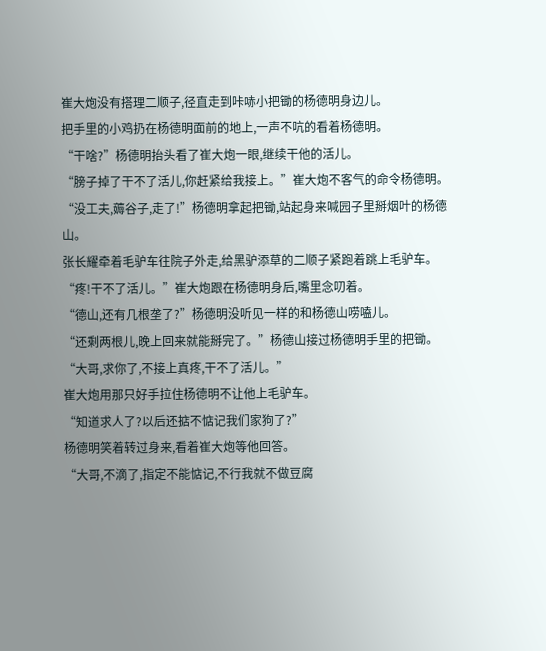崔大炮没有搭理二顺子,径直走到咔哧小把锄的杨德明身边儿。
把手里的小鸡扔在杨德明面前的地上,一声不吭的看着杨德明。
“干啥?”杨德明抬头看了崔大炮一眼,继续干他的活儿。
“膀子掉了干不了活儿,你赶紧给我接上。”崔大炮不客气的命令杨德明。
“没工夫,薅谷子,走了!”杨德明拿起把锄,站起身来喊园子里掰烟叶的杨德山。
张长耀牵着毛驴车往院子外走,给黑驴添草的二顺子紧跑着跳上毛驴车。
“疼!干不了活儿。”崔大炮跟在杨德明身后,嘴里念叨着。
“德山,还有几根垄了?”杨德明没听见一样的和杨德山唠嗑儿。
“还剩两根儿,晚上回来就能掰完了。”杨德山接过杨德明手里的把锄。
“大哥,求你了,不接上真疼,干不了活儿。”
崔大炮用那只好手拉住杨德明不让他上毛驴车。
“知道求人了?以后还掂不惦记我们家狗了?”
杨德明笑着转过身来,看着崔大炮等他回答。
“大哥,不滴了,指定不能惦记,不行我就不做豆腐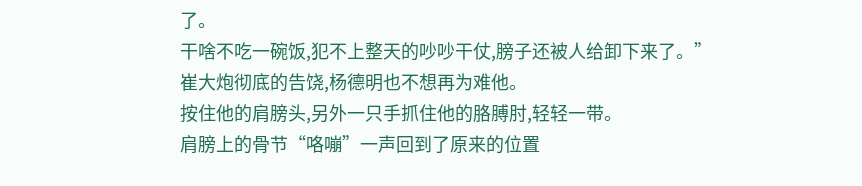了。
干啥不吃一碗饭,犯不上整天的吵吵干仗,膀子还被人给卸下来了。”
崔大炮彻底的告饶,杨德明也不想再为难他。
按住他的肩膀头,另外一只手抓住他的胳膊肘,轻轻一带。
肩膀上的骨节“咯嘣”一声回到了原来的位置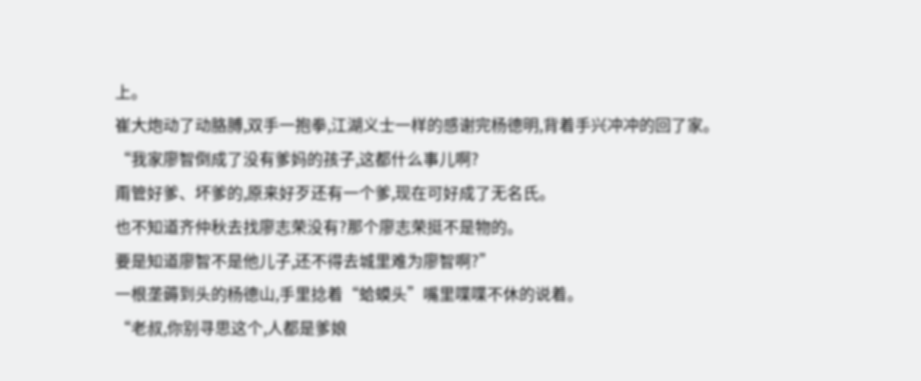上。
崔大炮动了动胳膊,双手一抱拳,江湖义士一样的感谢完杨德明,背着手兴冲冲的回了家。
“我家廖智倒成了没有爹妈的孩子,这都什么事儿啊?
甭管好爹、坏爹的,原来好歹还有一个爹,现在可好成了无名氏。
也不知道齐仲秋去找廖志荣没有?那个廖志荣挺不是物的。
要是知道廖智不是他儿子,还不得去城里难为廖智啊?”
一根垄薅到头的杨德山,手里捻着“蛤蟆头”嘴里喋喋不休的说着。
“老叔,你别寻思这个,人都是爹娘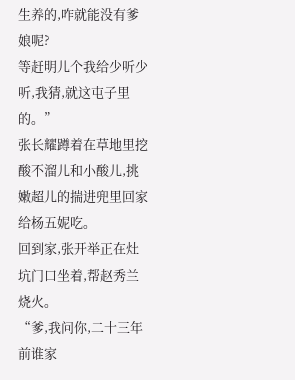生养的,咋就能没有爹娘呢?
等赶明儿个我给少听少听,我猜,就这屯子里的。”
张长耀蹲着在草地里挖酸不溜儿和小酸儿,挑嫩超儿的揣进兜里回家给杨五妮吃。
回到家,张开举正在灶坑门口坐着,帮赵秀兰烧火。
“爹,我问你,二十三年前谁家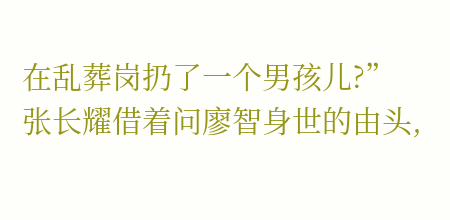在乱葬岗扔了一个男孩儿?”
张长耀借着问廖智身世的由头,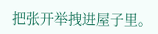把张开举拽进屋子里。